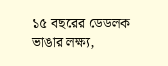১৫ বছরের ডেডলক ভাঙার লক্ষ্য,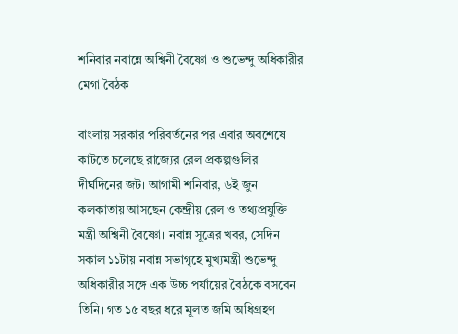শনিবার নবান্নে অশ্বিনী বৈষ্ণো ও শুভেন্দু অধিকারীর মেগা বৈঠক

বাংলায় সরকার পরিবর্তনের পর এবার অবশেষে কাটতে চলেছে রাজ্যের রেল প্রকল্পগুলির দীর্ঘদিনের জট। আগামী শনিবার, ৬ই জুন কলকাতায় আসছেন কেন্দ্রীয় রেল ও তথ্যপ্রযুক্তি মন্ত্রী অশ্বিনী বৈষ্ণো। নবান্ন সূত্রের খবর, সেদিন সকাল ১১টায় নবান্ন সভাগৃহে মুখ্যমন্ত্রী শুভেন্দু অধিকারীর সঙ্গে এক উচ্চ পর্যায়ের বৈঠকে বসবেন তিনি। গত ১৫ বছর ধরে মূলত জমি অধিগ্রহণ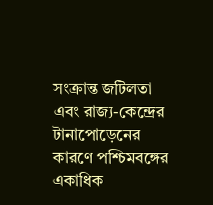সংক্রান্ত জটিলতা এবং রাজ্য-কেন্দ্রের টানাপোড়েনের কারণে পশ্চিমবঙ্গের একাধিক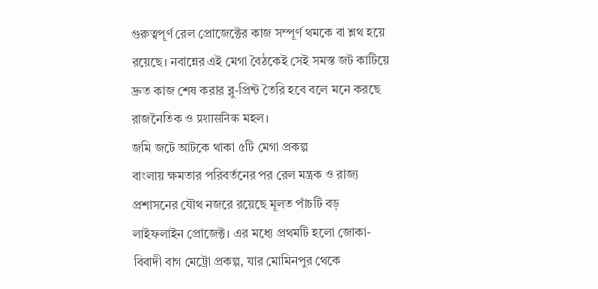গুরুত্বপূর্ণ রেল প্রোজেক্টের কাজ সম্পূর্ণ থমকে বা শ্লথ হয়ে রয়েছে। নবান্নের এই মেগা বৈঠকেই সেই সমস্ত জট কাটিয়ে দ্রুত কাজ শেষ করার ব্লু-প্রিন্ট তৈরি হবে বলে মনে করছে রাজনৈতিক ও प्रशासनिक মহল।
জমি জটে আটকে থাকা ৫টি মেগা প্রকল্প
বাংলায় ক্ষমতার পরিবর্তনের পর রেল মন্ত্রক ও রাজ্য প্রশাসনের যৌথ নজরে রয়েছে মূলত পাঁচটি বড় লাইফলাইন প্রোজেক্ট। এর মধ্যে প্রথমটি হলো জোকা-বিবাদী বাগ মেট্রো প্রকল্প, যার মোমিনপুর থেকে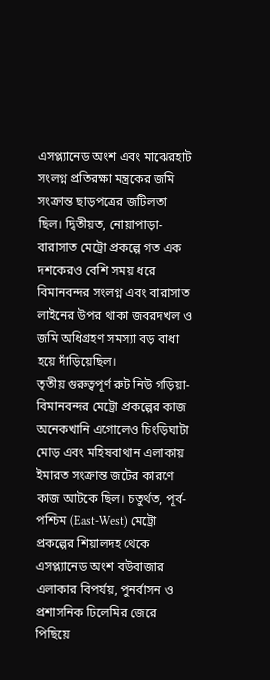এসপ্ল্যানেড অংশ এবং মাঝেরহাট সংলগ্ন প্রতিরক্ষা মন্ত্রকের জমি সংক্রান্ত ছাড়পত্রের জটিলতা ছিল। দ্বিতীয়ত, নোয়াপাড়া-বারাসাত মেট্রো প্রকল্পে গত এক দশকেরও বেশি সময় ধরে বিমানবন্দর সংলগ্ন এবং বারাসাত লাইনের উপর থাকা জবরদখল ও জমি অধিগ্রহণ সমস্যা বড় বাধা হয়ে দাঁড়িয়েছিল।
তৃতীয় গুরুত্বপূর্ণ রুট নিউ গড়িয়া-বিমানবন্দর মেট্রো প্রকল্পের কাজ অনেকখানি এগোলেও চিংড়িঘাটা মোড় এবং মহিষবাথান এলাকায় ইমারত সংক্রান্ত জটের কারণে কাজ আটকে ছিল। চতুর্থত, পূর্ব-পশ্চিম (East-West) মেট্রো প্রকল্পের শিয়ালদহ থেকে এসপ্ল্যানেড অংশ বউবাজার এলাকার বিপর্যয়, পুনর্বাসন ও প্রশাসনিক ঢিলেমির জেরে পিছিয়ে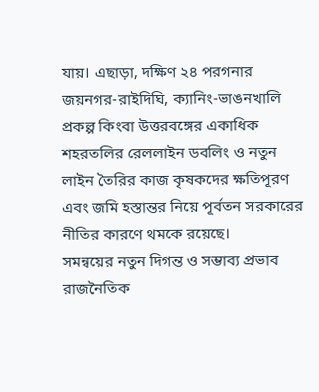যায়। এছাড়া, দক্ষিণ ২৪ পরগনার জয়নগর-রাইদিঘি, ক্যানিং-ভাঙনখালি প্রকল্প কিংবা উত্তরবঙ্গের একাধিক শহরতলির রেললাইন ডবলিং ও নতুন লাইন তৈরির কাজ কৃষকদের ক্ষতিপূরণ এবং জমি হস্তান্তর নিয়ে পূর্বতন সরকারের নীতির কারণে থমকে রয়েছে।
সমন্বয়ের নতুন দিগন্ত ও সম্ভাব্য প্রভাব
রাজনৈতিক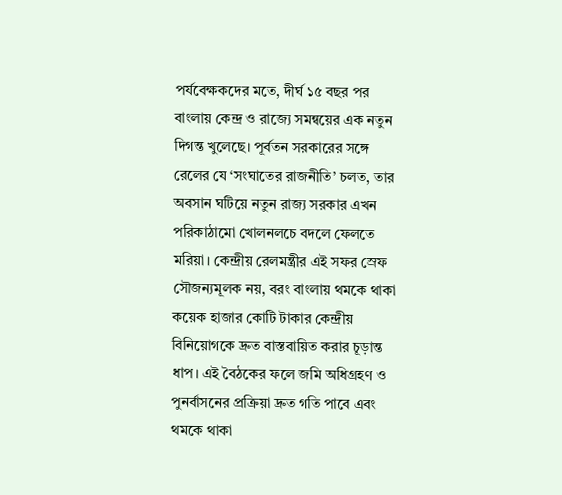পর্যবেক্ষকদের মতে, দীর্ঘ ১৫ বছর পর বাংলায় কেন্দ্র ও রাজ্যে সমন্বয়ের এক নতুন দিগন্ত খুলেছে। পূর্বতন সরকারের সঙ্গে রেলের যে ‘সংঘাতের রাজনীতি’ চলত, তার অবসান ঘটিয়ে নতুন রাজ্য সরকার এখন পরিকাঠামো খোলনলচে বদলে ফেলতে মরিয়া। কেন্দ্রীয় রেলমন্ত্রীর এই সফর স্রেফ সৌজন্যমূলক নয়, বরং বাংলায় থমকে থাকা কয়েক হাজার কোটি টাকার কেন্দ্রীয় বিনিয়োগকে দ্রুত বাস্তবায়িত করার চূড়ান্ত ধাপ। এই বৈঠকের ফলে জমি অধিগ্রহণ ও পুনর্বাসনের প্রক্রিয়া দ্রুত গতি পাবে এবং থমকে থাকা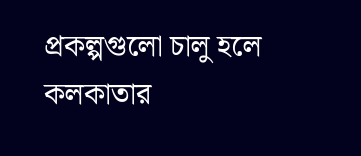প্রকল্পগুলো চালু হলে কলকাতার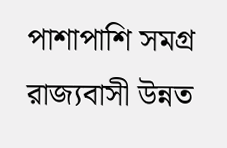পাশাপাশি সমগ্র রাজ্যবাসী উন্নত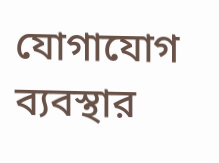যোগাযোগ ব্যবস্থার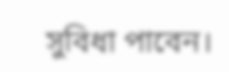সুবিধা পাবেন।